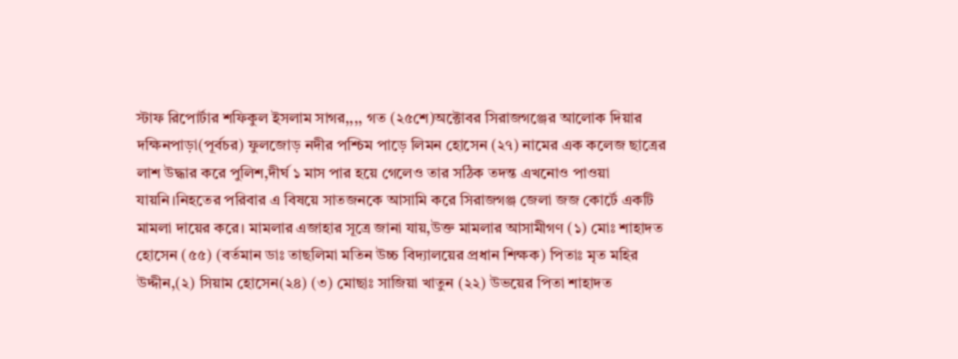স্টাফ রিপোর্টার শফিকুল ইসলাম সাগর,,,, গত (২৫শে)অক্টোবর সিরাজগঞ্জের আলোক দিয়ার দক্ষিনপাড়া(পূর্বচর) ফুলজোড় নদীর পশ্চিম পাড়ে লিমন হোসেন (২৭) নামের এক কলেজ ছাত্রের লাশ উদ্ধার করে পুলিশ,দীর্ঘ ১ মাস পার হয়ে গেলেও তার সঠিক তদন্ত এখনোও পাওয়া যায়নি।নিহতের পরিবার এ বিষয়ে সাতজনকে আসামি করে সিরাজগঞ্জ জেলা জজ কোর্টে একটি মামলা দায়ের করে। মামলার এজাহার সূত্রে জানা যায়,উক্ত মামলার আসামীগণ (১) মোঃ শাহাদত হোসেন (৫৫) (বর্তমান ডাঃ তাছলিমা মতিন উচ্চ বিদ্যালয়ের প্রধান শিক্ষক) পিতাঃ মৃত মহির উদ্দীন,(২) সিয়াম হোসেন(২৪) (৩) মোছাঃ সাজিয়া খাতুন (২২) উভয়ের পিতা শাহাদত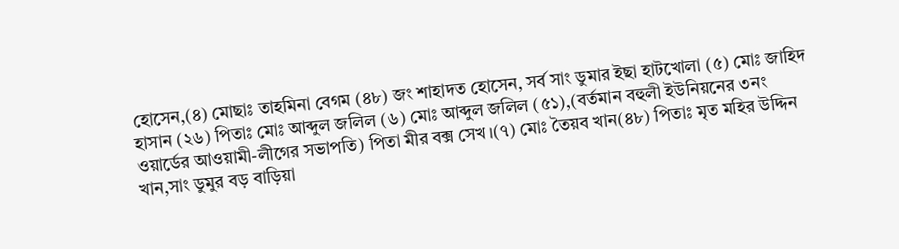হোসেন,(৪) মোছাঃ তাহমিনা বেগম (৪৮) জং শাহাদত হোসেন, সর্ব সাং ডুমার ইছা হাটখোলা (৫) মোঃ জাহিদ হাসান (২৬) পিতাঃ মোঃ আব্দুল জলিল (৬) মোঃ আব্দুল জলিল (৫১),(বর্তমান বহুলী ইউনিয়নের ৩নং ওয়ার্ডের আওয়ামী-লীগের সভাপতি) পিতা মীর বক্স সেখ।(৭) মোঃ তৈয়ব খান(৪৮) পিতাঃ মৃত মহির উদ্দিন খান,সাং ডুমুর বড় বাড়িয়া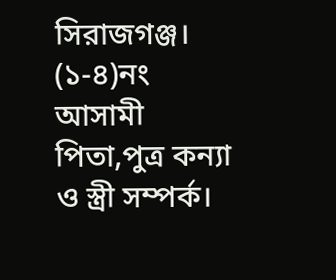সিরাজগঞ্জ। (১-৪)নং আসামী পিতা,পুত্র কন্যা ও স্ত্রী সম্পর্ক।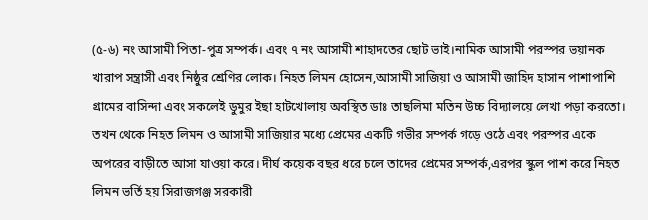(৫-৬) নং আসামী পিতা-পুত্র সম্পর্ক। এবং ৭ নং আসামী শাহাদতের ছোট ভাই।নামিক আসামী পরস্পর ভয়ানক খারাপ সন্ত্রাসী এবং নিষ্ঠুর শ্রেণির লোক। নিহত লিমন হোসেন,আসামী সাজিয়া ও আসামী জাহিদ হাসান পাশাপাশি গ্রামের বাসিন্দা এবং সকলেই ডুমুর ইছা হাটখোলায় অবস্থিত ডাঃ তাছলিমা মতিন উচ্চ বিদ্যালয়ে লেখা পড়া করতো। তখন থেকে নিহত লিমন ও আসামী সাজিয়ার মধ্যে প্রেমের একটি গভীর সম্পর্ক গড়ে ওঠে এবং পরস্পর একে অপরের বাড়ীতে আসা যাওয়া করে। দীর্ঘ কয়েক বছর ধরে চলে তাদের প্রেমের সম্পর্ক,এরপর স্কুল পাশ করে নিহত লিমন ভর্তি হয় সিরাজগঞ্জ সরকারী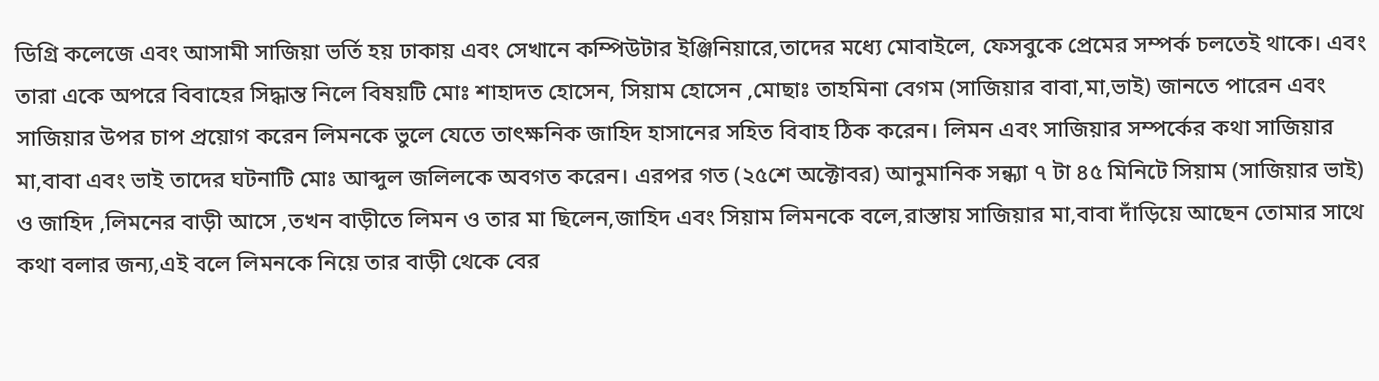ডিগ্রি কলেজে এবং আসামী সাজিয়া ভর্তি হয় ঢাকায় এবং সেখানে কম্পিউটার ইঞ্জিনিয়ারে,তাদের মধ্যে মোবাইলে, ফেসবুকে প্রেমের সম্পর্ক চলতেই থাকে। এবং তারা একে অপরে বিবাহের সিদ্ধান্ত নিলে বিষয়টি মোঃ শাহাদত হোসেন, সিয়াম হোসেন ,মোছাঃ তাহমিনা বেগম (সাজিয়ার বাবা,মা,ভাই) জানতে পারেন এবং সাজিয়ার উপর চাপ প্রয়োগ করেন লিমনকে ভুলে যেতে তাৎক্ষনিক জাহিদ হাসানের সহিত বিবাহ ঠিক করেন। লিমন এবং সাজিয়ার সম্পর্কের কথা সাজিয়ার মা,বাবা এবং ভাই তাদের ঘটনাটি মোঃ আব্দুল জলিলকে অবগত করেন। এরপর গত (২৫শে অক্টোবর) আনুমানিক সন্ধ্যা ৭ টা ৪৫ মিনিটে সিয়াম (সাজিয়ার ভাই) ও জাহিদ ,লিমনের বাড়ী আসে ,তখন বাড়ীতে লিমন ও তার মা ছিলেন,জাহিদ এবং সিয়াম লিমনকে বলে,রাস্তায় সাজিয়ার মা,বাবা দাঁড়িয়ে আছেন তোমার সাথে কথা বলার জন্য,এই বলে লিমনকে নিয়ে তার বাড়ী থেকে বের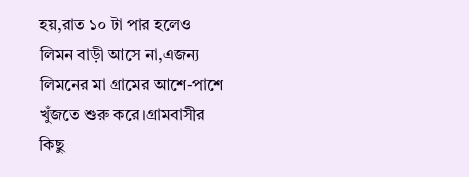হয়,রাত ১০ টা পার হলেও লিমন বাড়ী আসে না,এজন্য লিমনের মা গ্রামের আশে-পাশে খুঁজতে শুরু করে।গ্রামবাসীর কিছু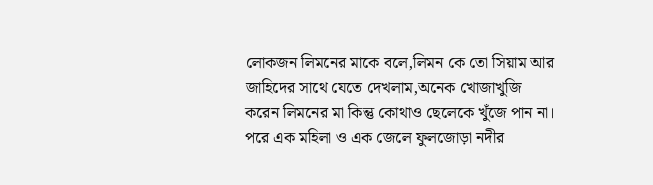লোকজন লিমনের মাকে বলে,লিমন কে তো সিয়াম আর জাহিদের সাথে যেতে দেখলাম,অনেক খোজাখুজি করেন লিমনের মা কিন্তু কোথাও ছেলেকে খুঁজে পান না। পরে এক মহিলা ও এক জেলে ফুলজোড়া নদীর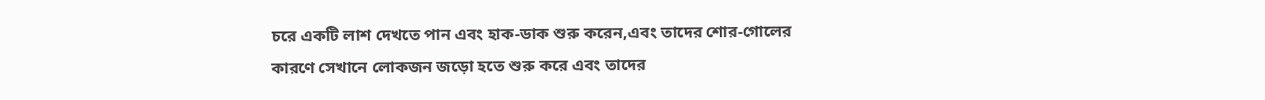চরে একটি লাশ দেখতে পান এবং হাক-ডাক শুরু করেন,এবং তাদের শোর-গোলের কারণে সেখানে লোকজন জড়ো হতে শুরু করে এবং তাদের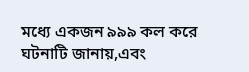মধ্যে একজন ৯৯৯ কল করে ঘটনাটি জানায়,এবং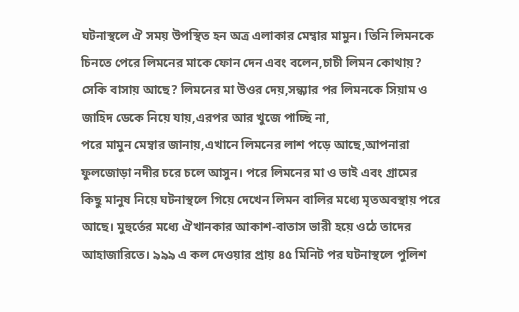ঘটনাস্থলে ঐ সময় উপস্থিত হন অত্র এলাকার মেম্বার মামুন। তিনি লিমনকে চিনতে পেরে লিমনের মাকে ফোন দেন এবং বলেন,চাচী লিমন কোথায়? সেকি বাসায় আছে? লিমনের মা উওর দেয়,সন্ধ্যার পর লিমনকে সিয়াম ও জাহিদ ডেকে নিয়ে যায়,এরপর আর খুজে পাচ্ছি না,
পরে মামুন মেম্বার জানায়,এখানে লিমনের লাশ পড়ে আছে,আপনারা ফুলজোড়া নদীর চরে চলে আসুন। পরে লিমনের মা ও ভাই এবং গ্রামের কিছু মানুষ নিয়ে ঘটনাস্থলে গিয়ে দেখেন লিমন বালির মধ্যে মৃতঅবস্থায় পরে আছে। মুহুর্তের মধ্যে ঐখানকার আকাশ-বাতাস ভারী হয়ে ওঠে তাদের আহাজারিতে। ৯৯৯ এ কল দেওয়ার প্রায় ৪৫ মিনিট পর ঘটনাস্থলে পুলিশ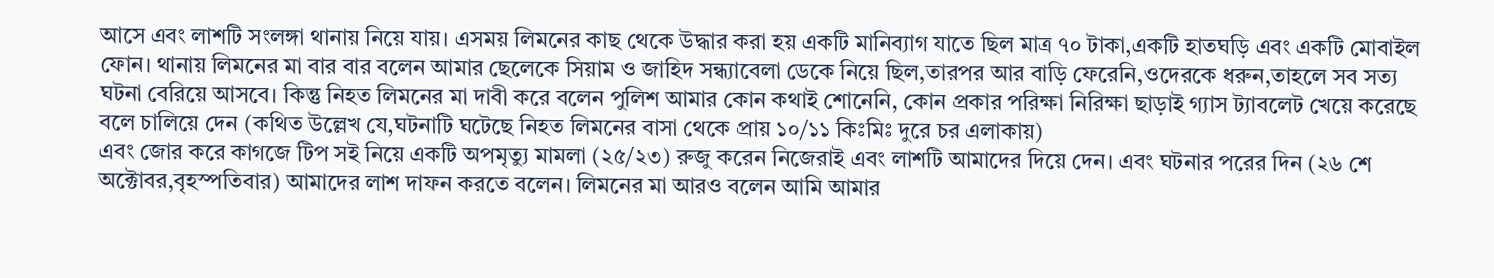আসে এবং লাশটি সংলঙ্গা থানায় নিয়ে যায়। এসময় লিমনের কাছ থেকে উদ্ধার করা হয় একটি মানিব্যাগ যাতে ছিল মাত্র ৭০ টাকা,একটি হাতঘড়ি এবং একটি মোবাইল ফোন। থানায় লিমনের মা বার বার বলেন আমার ছেলেকে সিয়াম ও জাহিদ সন্ধ্যাবেলা ডেকে নিয়ে ছিল,তারপর আর বাড়ি ফেরেনি,ওদেরকে ধরুন,তাহলে সব সত্য ঘটনা বেরিয়ে আসবে। কিন্তু নিহত লিমনের মা দাবী করে বলেন পুলিশ আমার কোন কথাই শোনেনি, কোন প্রকার পরিক্ষা নিরিক্ষা ছাড়াই গ্যাস ট্যাবলেট খেয়ে করেছে বলে চালিয়ে দেন (কথিত উল্লেখ যে,ঘটনাটি ঘটেছে নিহত লিমনের বাসা থেকে প্রায় ১০/১১ কিঃমিঃ দুরে চর এলাকায়)
এবং জোর করে কাগজে টিপ সই নিয়ে একটি অপমৃত্যু মামলা (২৫/২৩) রুজু করেন নিজেরাই এবং লাশটি আমাদের দিয়ে দেন। এবং ঘটনার পরের দিন (২৬ শে অক্টোবর,বৃহস্পতিবার) আমাদের লাশ দাফন করতে বলেন। লিমনের মা আরও বলেন আমি আমার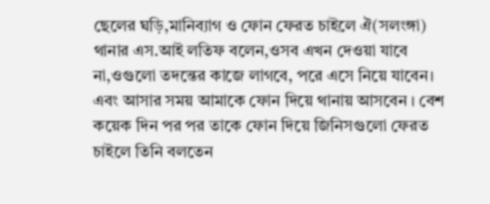ছেলের ঘড়ি,মানিব্যাগ ও ফোন ফেরত চাইলে ঐ(সলংঙ্গা) থানার এস.আই লতিফ বলেন,ওসব এখন দেওয়া যাবে না,ওগুলো তদন্তের কাজে লাগবে, পরে এসে নিয়ে যাবেন। এবং আসার সময় আমাকে ফোন দিয়ে থানায় আসবেন । বেশ কয়েক দিন পর পর তাকে ফোন দিয়ে জিনিসগুলো ফেরত চাইলে তিনি বলতেন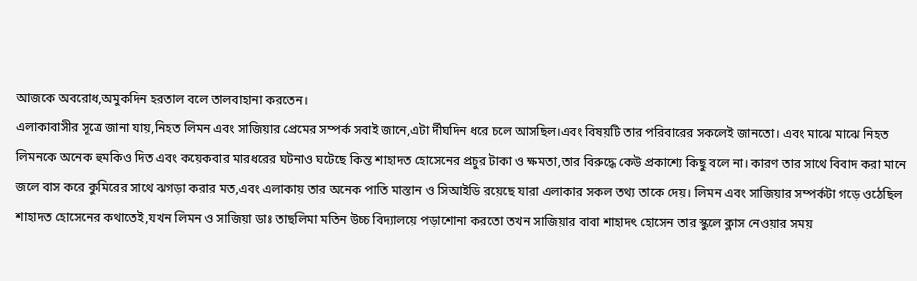আজকে অবরোধ,অমুকদিন হরতাল বলে তালবাহানা করতেন।
এলাকাবাসীর সূত্রে জানা যায়,নিহত লিমন এবং সাজিয়ার প্রেমের সম্পর্ক সবাই জানে,এটা র্দীঘদিন ধরে চলে আসছিল।এবং বিষয়টি তার পরিবারের সকলেই জানতো। এবং মাঝে মাঝে নিহত লিমনকে অনেক হুমকিও দিত এবং কয়েকবার মারধরের ঘটনাও ঘটেছে কিন্ত শাহাদত হোসেনের প্রচুর টাকা ও ক্ষমতা,তার বিরুদ্ধে কেউ প্রকাশ্যে কিছু বলে না। কারণ তার সাথে বিবাদ করা মানে জলে বাস করে কুমিরের সাথে ঝগড়া করার মত,এবং এলাকায় তার অনেক পাতি মাস্তান ও সিআইডি রয়েছে যারা এলাকার সকল তথ্য তাকে দেয়। লিমন এবং সাজিয়ার সম্পর্কটা গড়ে ওঠেছিল শাহাদত হোসেনের কথাতেই,যখন লিমন ও সাজিয়া ডাঃ তাছলিমা মতিন উচ্চ বিদ্যালয়ে পড়াশোনা করতো তখন সাজিয়ার বাবা শাহাদৎ হোসেন তার স্কুলে ক্লাস নেওয়ার সময়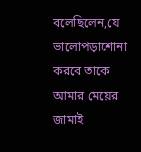বলেছিলেন,যে ভালোপড়াশোনা করবে তাকে আমার মেয়ের জামাই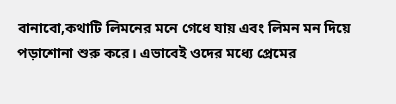বানাবো,কথাটি লিমনের মনে গেধে যায় এবং লিমন মন দিয়ে পড়াশোনা শুরু করে। এভাবেই ওদের মধ্যে প্রেমের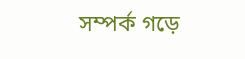সম্পর্ক গড়ে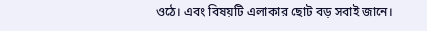ওঠে। এবং বিষয়টি এলাকার ছোট বড় সবাই জানে।